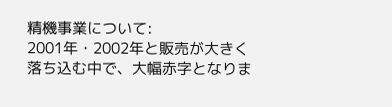精機事業について:
2001年・2002年と販売が大きく落ち込む中で、大幅赤字となりま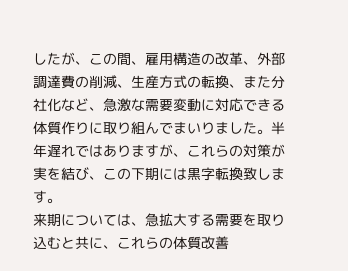したが、この間、雇用構造の改革、外部調達費の削減、生産方式の転換、また分社化など、急激な需要変動に対応できる体質作りに取り組んでまいりました。半年遅れではありますが、これらの対策が実を結び、この下期には黒字転換致します。
来期については、急拡大する需要を取り込むと共に、これらの体質改善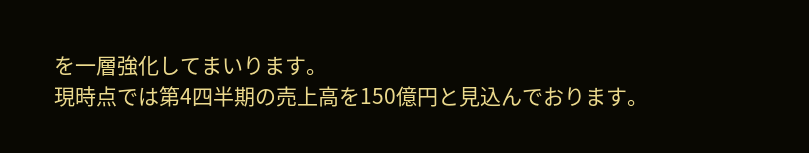を一層強化してまいります。
現時点では第4四半期の売上高を150億円と見込んでおります。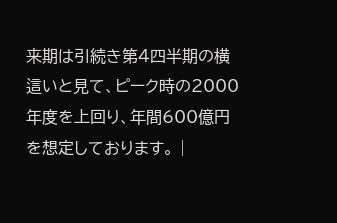来期は引続き第4四半期の横這いと見て、ピーク時の2000年度を上回り、年間600億円を想定しております。 |